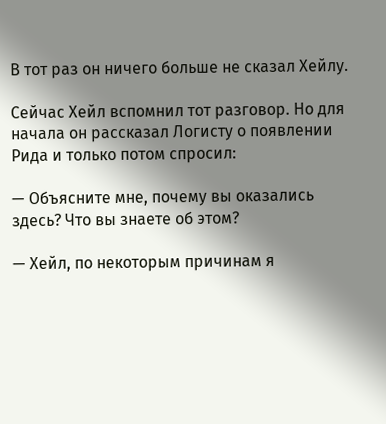В тот раз он ничего больше не сказал Хейлу.

Сейчас Хейл вспомнил тот разговор. Но для начала он рассказал Логисту о появлении Рида и только потом спросил:

— Объясните мне, почему вы оказались здесь? Что вы знаете об этом?

— Хейл, по некоторым причинам я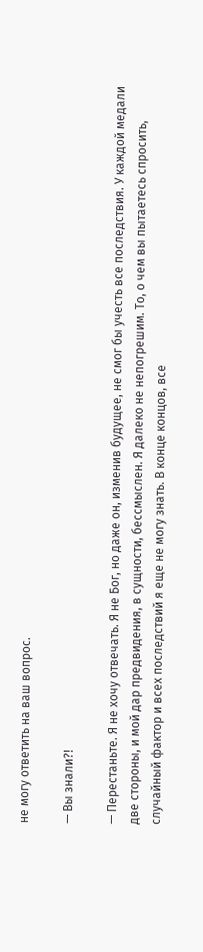не могу ответить на ваш вопрос.

— Вы знали?!

— Перестаньте. Я не хочу отвечать. Я не Бог, но даже он, изменив будущее, не смог бы учесть все последствия. У каждой медали две стороны, и мой дар предвидения, в сущности, бессмыслен. Я далеко не непогрешим. То, о чем вы пытаетесь спросить, случайный фактор и всех последствий я еще не могу знать. В конце концов, все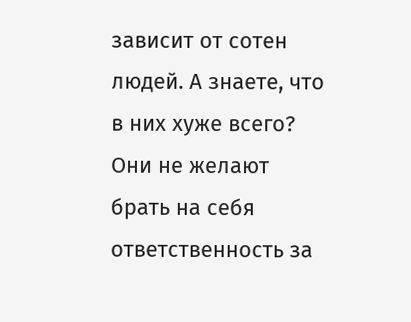зависит от сотен людей. А знаете, что в них хуже всего? Они не желают брать на себя ответственность за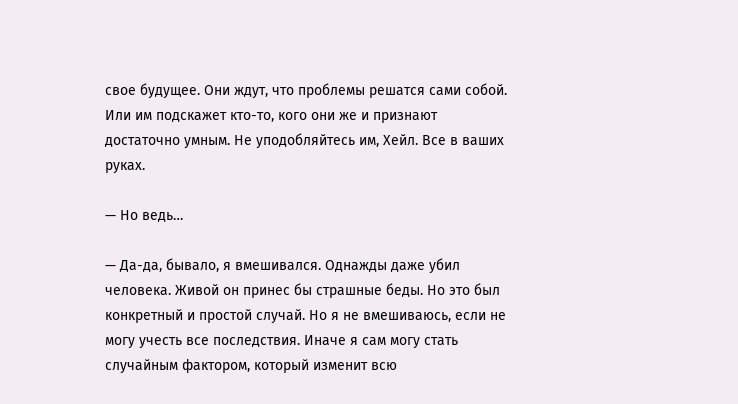свое будущее. Они ждут, что проблемы решатся сами собой. Или им подскажет кто-то, кого они же и признают достаточно умным. Не уподобляйтесь им, Хейл. Все в ваших руках.

— Но ведь…

— Да-да, бывало, я вмешивался. Однажды даже убил человека. Живой он принес бы страшные беды. Но это был конкретный и простой случай. Но я не вмешиваюсь, если не могу учесть все последствия. Иначе я сам могу стать случайным фактором, который изменит всю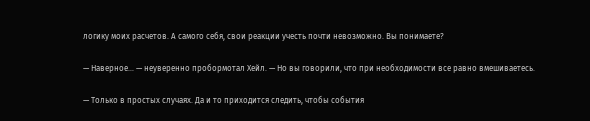логику моих расчетов. А самого себя, свои реакции учесть почти невозможно. Вы понимаете?

— Наверное… — неуверенно пробормотал Хейл. — Но вы говорили, что при необходимости все равно вмешиваетесь.

— Только в простых случаях. Да и то приходится следить, чтобы события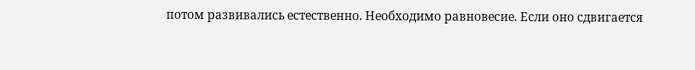потом развивались естественно. Необходимо равновесие. Если оно сдвигается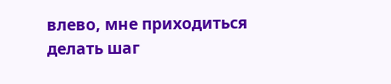влево, мне приходиться делать шаг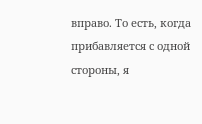вправо. То есть, когда прибавляется с одной стороны, я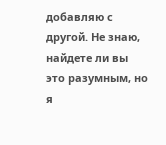добавляю с другой. Не знаю, найдете ли вы это разумным, но я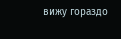вижу гораздо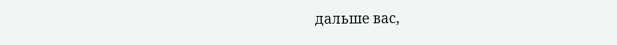дальше вас,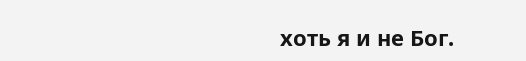хоть я и не Бог.